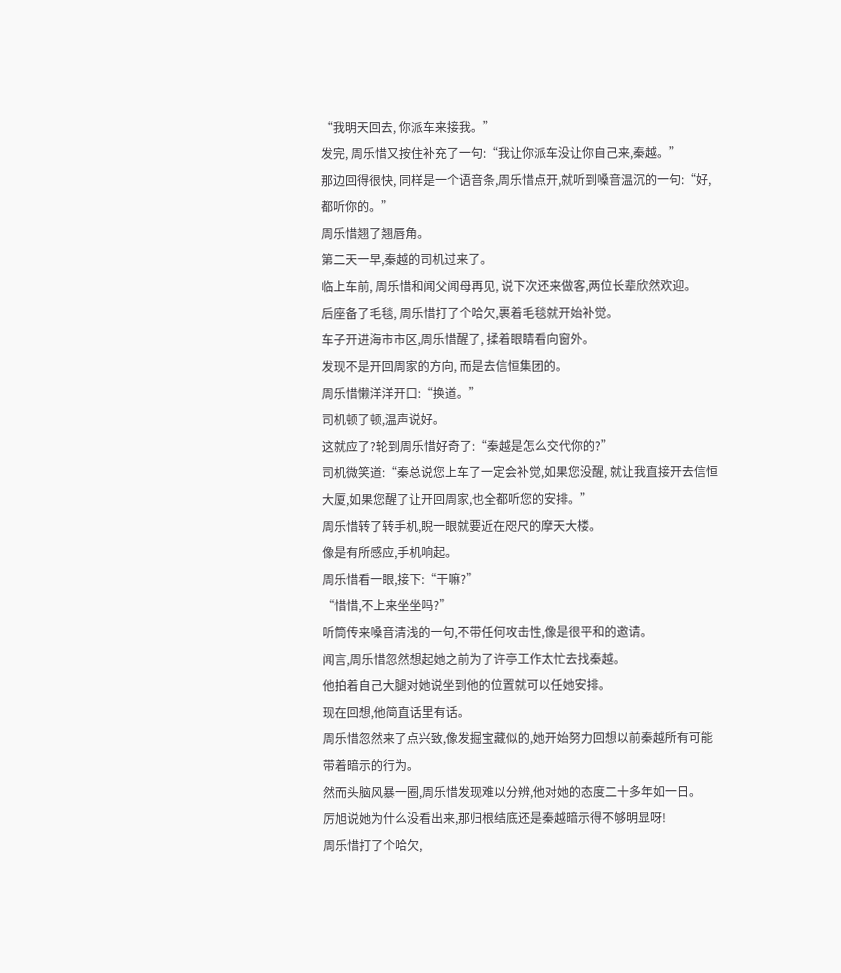“我明天回去, 你派车来接我。”
发完, 周乐惜又按住补充了一句:“我让你派车没让你自己来,秦越。”
那边回得很快, 同样是一个语音条,周乐惜点开,就听到嗓音温沉的一句:“好, 都听你的。”
周乐惜翘了翘唇角。
第二天一早,秦越的司机过来了。
临上车前, 周乐惜和闻父闻母再见, 说下次还来做客,两位长辈欣然欢迎。
后座备了毛毯, 周乐惜打了个哈欠,裹着毛毯就开始补觉。
车子开进海市市区,周乐惜醒了, 揉着眼睛看向窗外。
发现不是开回周家的方向, 而是去信恒集团的。
周乐惜懒洋洋开口:“换道。”
司机顿了顿,温声说好。
这就应了?轮到周乐惜好奇了:“秦越是怎么交代你的?”
司机微笑道:“秦总说您上车了一定会补觉,如果您没醒, 就让我直接开去信恒大厦,如果您醒了让开回周家,也全都听您的安排。”
周乐惜转了转手机,睨一眼就要近在咫尺的摩天大楼。
像是有所感应,手机响起。
周乐惜看一眼,接下:“干嘛?”
“惜惜,不上来坐坐吗?”
听筒传来嗓音清浅的一句,不带任何攻击性,像是很平和的邀请。
闻言,周乐惜忽然想起她之前为了许亭工作太忙去找秦越。
他拍着自己大腿对她说坐到他的位置就可以任她安排。
现在回想,他简直话里有话。
周乐惜忽然来了点兴致,像发掘宝藏似的,她开始努力回想以前秦越所有可能带着暗示的行为。
然而头脑风暴一圈,周乐惜发现难以分辨,他对她的态度二十多年如一日。
厉旭说她为什么没看出来,那归根结底还是秦越暗示得不够明显呀!
周乐惜打了个哈欠,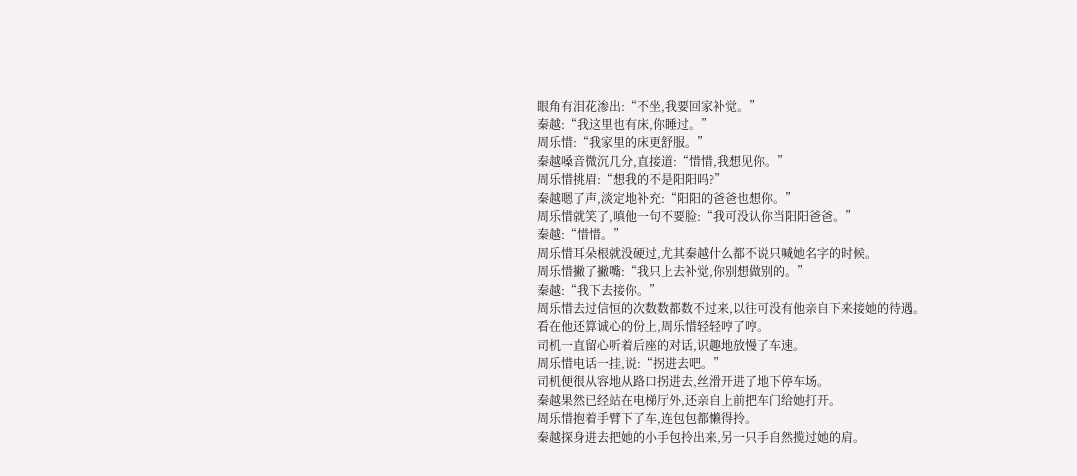眼角有泪花渗出:“不坐,我要回家补觉。”
秦越:“我这里也有床,你睡过。”
周乐惜:“我家里的床更舒服。”
秦越嗓音微沉几分,直接道:“惜惜,我想见你。”
周乐惜挑眉:“想我的不是阳阳吗?”
秦越嗯了声,淡定地补充:“阳阳的爸爸也想你。”
周乐惜就笑了,嗔他一句不要脸:“我可没认你当阳阳爸爸。”
秦越:“惜惜。”
周乐惜耳朵根就没硬过,尤其秦越什么都不说只喊她名字的时候。
周乐惜撇了撇嘴:“我只上去补觉,你别想做别的。”
秦越:“我下去接你。”
周乐惜去过信恒的次数数都数不过来,以往可没有他亲自下来接她的待遇。
看在他还算诚心的份上,周乐惜轻轻哼了哼。
司机一直留心听着后座的对话,识趣地放慢了车速。
周乐惜电话一挂,说:“拐进去吧。”
司机便很从容地从路口拐进去,丝滑开进了地下停车场。
秦越果然已经站在电梯厅外,还亲自上前把车门给她打开。
周乐惜抱着手臂下了车,连包包都懒得拎。
秦越探身进去把她的小手包拎出来,另一只手自然揽过她的肩。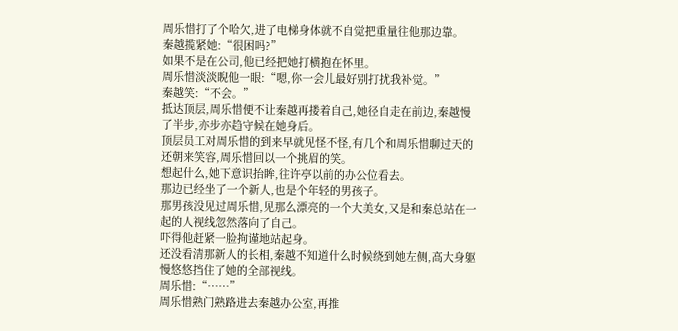周乐惜打了个哈欠,进了电梯身体就不自觉把重量往他那边靠。
秦越揽紧她:“很困吗?”
如果不是在公司,他已经把她打横抱在怀里。
周乐惜淡淡睨他一眼:“嗯,你一会儿最好别打扰我补觉。”
秦越笑:“不会。”
抵达顶层,周乐惜便不让秦越再搂着自己,她径自走在前边,秦越慢了半步,亦步亦趋守候在她身后。
顶层员工对周乐惜的到来早就见怪不怪,有几个和周乐惜聊过天的还朝来笑容,周乐惜回以一个挑眉的笑。
想起什么,她下意识抬眸,往许亭以前的办公位看去。
那边已经坐了一个新人,也是个年轻的男孩子。
那男孩没见过周乐惜,见那么漂亮的一个大美女,又是和秦总站在一起的人视线忽然落向了自己。
吓得他赶紧一脸拘谨地站起身。
还没看清那新人的长相,秦越不知道什么时候绕到她左侧,高大身躯慢悠悠挡住了她的全部视线。
周乐惜:“……”
周乐惜熟门熟路进去秦越办公室,再推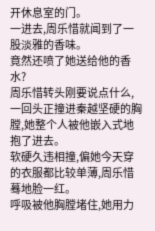开休息室的门。
一进去,周乐惜就闻到了一股淡雅的香味。
竟然还喷了她送给他的香水?
周乐惜转头刚要说点什么,一回头正撞进秦越坚硬的胸膛,她整个人被他嵌入式地抱了进去。
软硬久违相撞,偏她今天穿的衣服都比较单薄,周乐惜蓦地脸一红。
呼吸被他胸膛堵住,她用力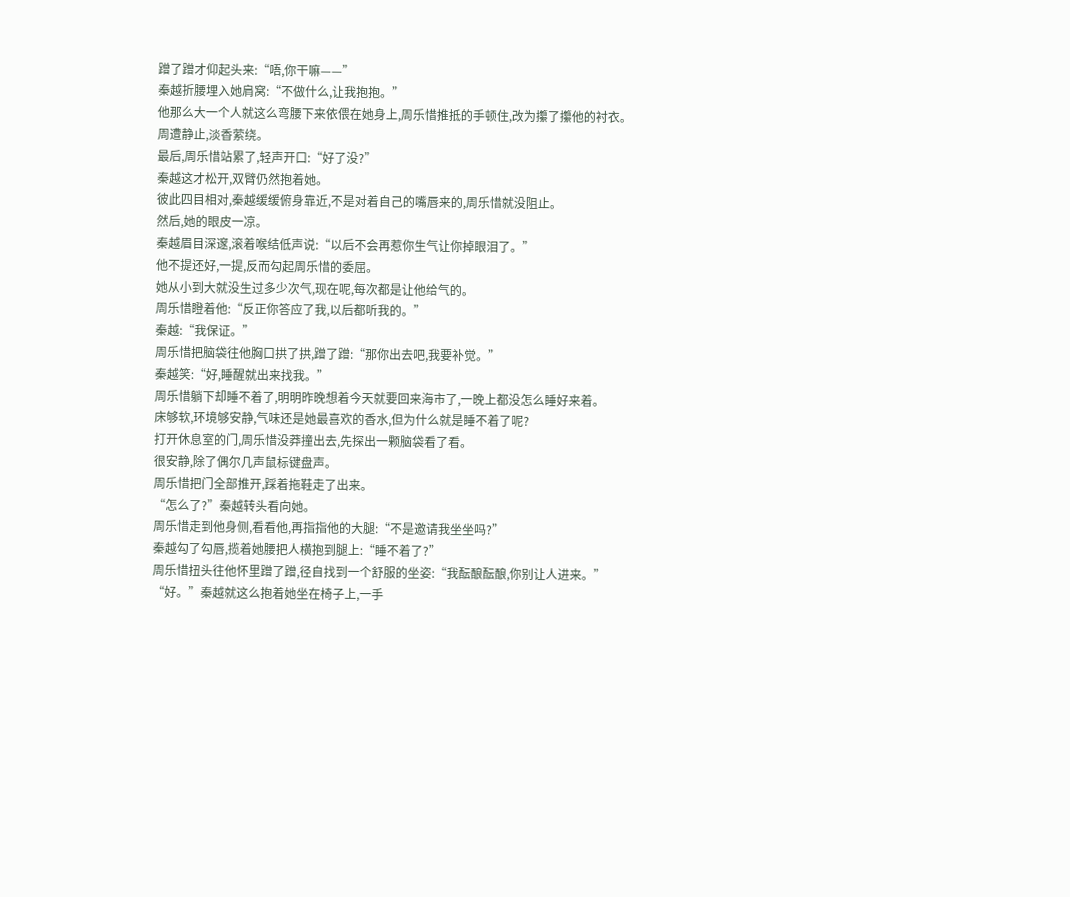蹭了蹭才仰起头来:“唔,你干嘛——”
秦越折腰埋入她肩窝:“不做什么,让我抱抱。”
他那么大一个人就这么弯腰下来依偎在她身上,周乐惜推抵的手顿住,改为攥了攥他的衬衣。
周遭静止,淡香萦绕。
最后,周乐惜站累了,轻声开口:“好了没?”
秦越这才松开,双臂仍然抱着她。
彼此四目相对,秦越缓缓俯身靠近,不是对着自己的嘴唇来的,周乐惜就没阻止。
然后,她的眼皮一凉。
秦越眉目深邃,滚着喉结低声说:“以后不会再惹你生气让你掉眼泪了。”
他不提还好,一提,反而勾起周乐惜的委屈。
她从小到大就没生过多少次气,现在呢,每次都是让他给气的。
周乐惜瞪着他:“反正你答应了我,以后都听我的。”
秦越:“我保证。”
周乐惜把脑袋往他胸口拱了拱,蹭了蹭:“那你出去吧,我要补觉。”
秦越笑:“好,睡醒就出来找我。”
周乐惜躺下却睡不着了,明明昨晚想着今天就要回来海市了,一晚上都没怎么睡好来着。
床够软,环境够安静,气味还是她最喜欢的香水,但为什么就是睡不着了呢?
打开休息室的门,周乐惜没莽撞出去,先探出一颗脑袋看了看。
很安静,除了偶尔几声鼠标键盘声。
周乐惜把门全部推开,踩着拖鞋走了出来。
“怎么了?”秦越转头看向她。
周乐惜走到他身侧,看看他,再指指他的大腿:“不是邀请我坐坐吗?”
秦越勾了勾唇,揽着她腰把人横抱到腿上:“睡不着了?”
周乐惜扭头往他怀里蹭了蹭,径自找到一个舒服的坐姿:“我酝酿酝酿,你别让人进来。”
“好。”秦越就这么抱着她坐在椅子上,一手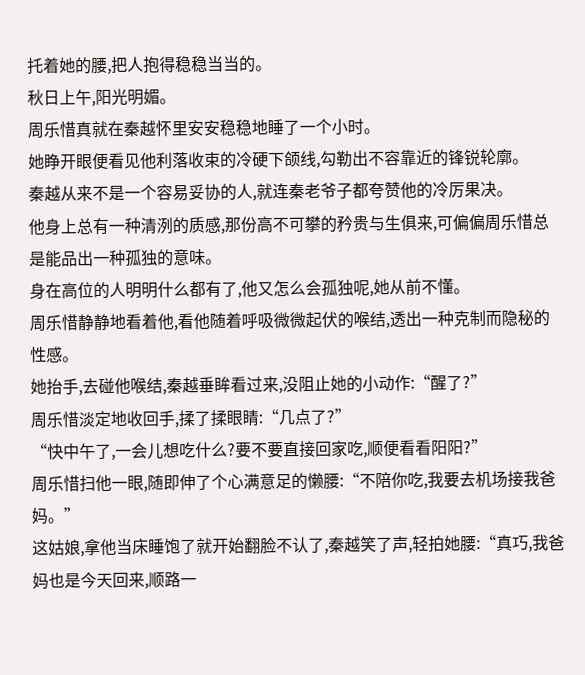托着她的腰,把人抱得稳稳当当的。
秋日上午,阳光明媚。
周乐惜真就在秦越怀里安安稳稳地睡了一个小时。
她睁开眼便看见他利落收束的冷硬下颌线,勾勒出不容靠近的锋锐轮廓。
秦越从来不是一个容易妥协的人,就连秦老爷子都夸赞他的冷厉果决。
他身上总有一种清洌的质感,那份高不可攀的矜贵与生俱来,可偏偏周乐惜总是能品出一种孤独的意味。
身在高位的人明明什么都有了,他又怎么会孤独呢,她从前不懂。
周乐惜静静地看着他,看他随着呼吸微微起伏的喉结,透出一种克制而隐秘的性感。
她抬手,去碰他喉结,秦越垂眸看过来,没阻止她的小动作:“醒了?”
周乐惜淡定地收回手,揉了揉眼睛:“几点了?”
“快中午了,一会儿想吃什么?要不要直接回家吃,顺便看看阳阳?”
周乐惜扫他一眼,随即伸了个心满意足的懒腰:“不陪你吃,我要去机场接我爸妈。”
这姑娘,拿他当床睡饱了就开始翻脸不认了,秦越笑了声,轻拍她腰:“真巧,我爸妈也是今天回来,顺路一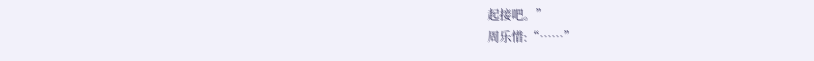起接吧。”
周乐惜:“……”